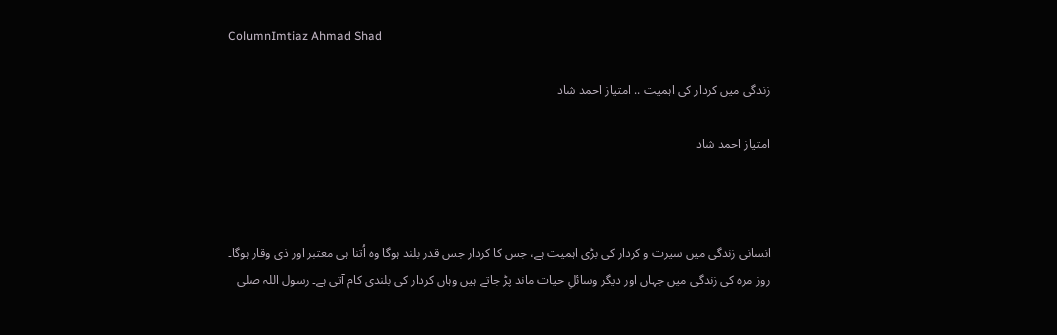ColumnImtiaz Ahmad Shad

زندگی میں کردار کی اہمیت .. امتیاز احمد شاد

امتیاز احمد شاد



انسانی زندگی میں سیرت و کردار کی بڑی اہمیت ہے، جس کا کردار جس قدر بلند ہوگا وہ اُتنا ہی معتبر اور ذی وقار ہوگا۔ روز مرہ کی زندگی میں جہاں اور دیگر وسائلِ حیات ماند پڑ جاتے ہیں وہاں کردار کی بلندی کام آتی ہے۔ رسول اللہ صلى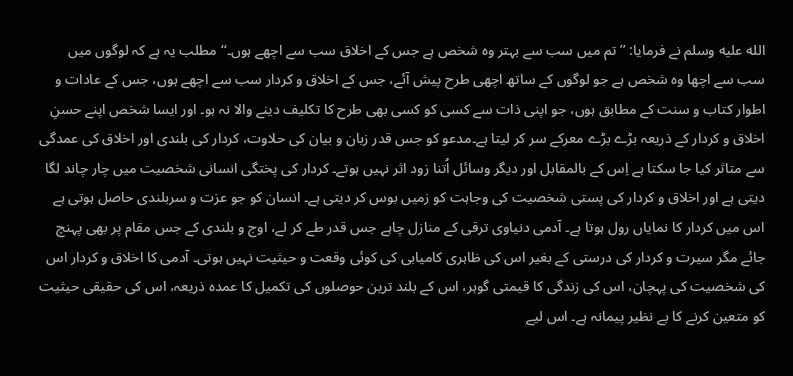الله عليه وسلم نے فرمایا: ’’تم میں سب سے بہتر وہ شخص ہے جس کے اخلاق سب سے اچھے ہوں۔‘‘ مطلب یہ ہے کہ لوگوں میں سب سے اچھا وہ شخص ہے جو لوگوں کے ساتھ اچھی طرح پیش آئے، جس کے اخلاق و کردار سب سے اچھے ہوں، جس کے عادات و اطوار کتاب و سنت کے مطابق ہوں، جو اپنی ذات سے کسی کو کسی بھی طرح کا تکلیف دینے والا نہ ہو۔ اور ایسا شخص اپنے حسنِ اخلاق و کردار کے ذریعہ بڑے بڑے معرکے سر کر لیتا ہے۔مدعو کو جس قدر زبان و بیان کی حلاوت، کردار کی بلندی اور اخلاق کی عمدگی سے متاثر کیا جا سکتا ہے اِس کے بالمقابل اور دیگر وسائل اُتنا زود اثر نہیں ہوتے۔ کردار کی پختگی انسانی شخصیت میں چار چاند لگا دیتی ہے اور اخلاق و کردار کی پستی شخصیت کی وجاہت کو زمیں بوس کر دیتی ہے۔ انسان کو جو عزت و سربلندی حاصل ہوتی ہے اس میں کردار کا نمایاں رول ہوتا ہے۔ آدمی دنیاوی ترقی کے منازل چاہے جس قدر طے کر لے، اوج و بلندی کے جس مقام پر بھی پہنچ جائے مگر سیرت و کردار کی درستی کے بغیر اس کی ظاہری کامیابی کی کوئی وقعت و حیثیت نہیں ہوتی۔ آدمی کا اخلاق و کردار اس کی شخصیت کی پہچان، اس کی زندگی کا قیمتی گوہر، اس کے بلند ترین حوصلوں کی تکمیل کا عمدہ ذریعہ، اس کی حقیقی حیثیت کو متعین کرنے کا بے نظیر پیمانہ ہے۔ اس لیے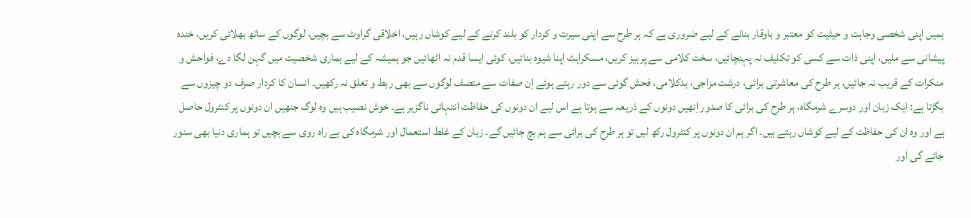ہمیں اپنی شخصی وجاہت و حیثیت کو معتبر و باوقار بنانے کے لیے ضروری ہے کہ ہر طرح سے اپنی سیرت و کردار کو بلند کرنے کے لیے کوشاں رہیں، اخلاقی گراوٹ سے بچیں، لوگوں کے ساتھ بھلائی کریں، خندہ پیشانی سے ملیں، اپنی ذات سے کسی کو تکلیف نہ پہنچائیں، سخت کلامی سے پرہیز کریں، مسکراہٹ اپنا شیوہ بنائیں، کوئی ایسا قدم نہ اٹھائیں جو ہمیشہ کے لیے ہماری شخصیت میں گہن لگا دے، فواحش و منکرات کے قریب نہ جائیں، ہر طرح کی معاشرتی برائی، درشت مزاجی، بدکلامی، فحش گوئی سے دور رہتے ہوئے اِن صفات سے متصف لوگوں سے بھی ربط و تعلق نہ رکھیں۔ انسان کا کردار صرف دو چیزوں سے بگڑتا ہے: ایک زبان اور دوسرے شرمگاہ، ہر طرح کی برائی کا صدور اِنھیں دونوں کے ذریعہ سے ہوتا ہے اس لیے ان دونوں کی حفاظت انتہائی ناگزیر ہے۔ خوش نصیب ہیں وہ لوگ جنھیں ان دونوں پر کنٹرول حاصل ہے اور وہ ان کی حفاظت کے لیے کوشاں رہتے ہیں۔ اگر ہم ان دونوں پر کنٹرول رکھ لیں تو ہر طرح کی برائی سے ہم بچ جائیں گے۔ زبان کے غلط استعمال اور شرمگاہ کی بے راہ روی سے بچیں تو ہماری دنیا بھی سنور جائے گی اور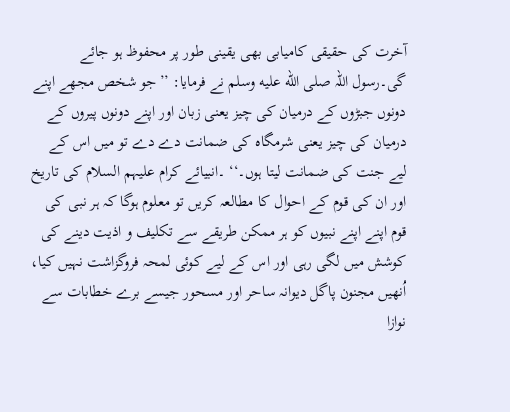آخرت کی حقیقی کامیابی بھی یقینی طور پر محفوظ ہو جائے گی۔رسول اللہ صلى الله عليه وسلم نے فرمایا: ’’جو شخص مجھے اپنے دونوں جبڑوں کے درمیان کی چیز یعنی زبان اور اپنے دونوں پیروں کے درمیان کی چیز یعنی شرمگاہ کی ضمانت دے دے تو میں اس کے لیے جنت کی ضمانت لیتا ہوں۔‘‘ ۔انبیائے کرام علیہم السلام کی تاریخ اور ان کی قوم کے احوال کا مطالعہ کریں تو معلوم ہوگا کہ ہر نبی کی قوم اپنے اپنے نبیوں کو ہر ممکن طریقے سے تکلیف و اذیت دینے کی کوشش میں لگی رہی اور اس کے لیے کوئی لمحہ فروگزاشت نہیں کیا، اُنھیں مجنون پاگل دیوانہ ساحر اور مسحور جیسے برے خطابات سے نوازا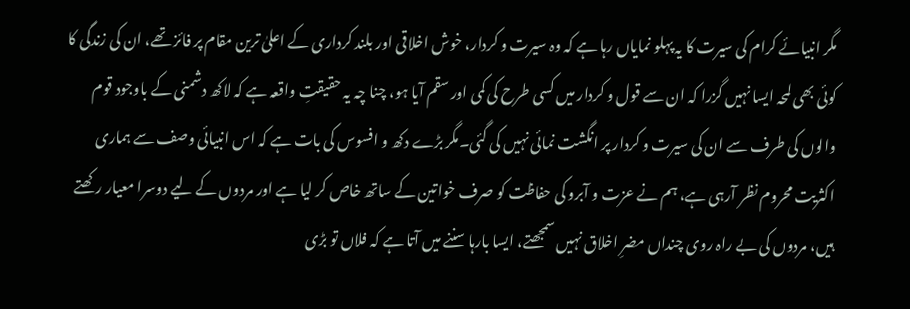مگر انبیائے کرام کی سیرت کا یہ پہلو نمایاں رہا ہے کہ وہ سیرت و کردار، خوش اخلاقی اور بلند کرداری کے اعلیٰ ترین مقام پر فائز تھے، ان کی زندگی کا کوئی بھی لمحہ ایسا نہیں گزرا کہ ان سے قول و کردار میں کسی طرح کی کمی اور سقم آیا ہو، چنا چہ یہ حقیقتِ واقعہ ہے کہ لاکھ دشمنی کے باوجود قوم والوں کی طرف سے ان کی سیرت و کردار پر انگشت نمائی نہیں کی گئی۔مگر بڑے دکھ و افسوس کی بات ہے کہ اس انبیائی وصف سے ہماری اکثریت محروم نظر آرہی ہے، ہم نے عزت و آبرو کی حفاظت کو صرف خواتین کے ساتھ خاص کر لیا ہے اور مردوں کے لیے دوسرا معیار رکھتے ہیں، مردوں کی بے راہ روی چنداں مضرِ اخلاق نہیں سمجھتے، ایسا بارہا سننے میں آتا ہے کہ فلاں تو بڑی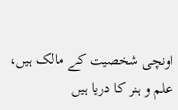اونچی شخصیت کے مالک ہیں، علم و ہنر کا دریا ہیں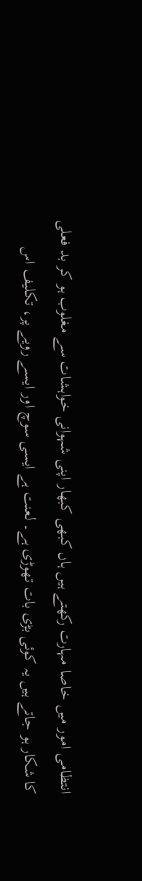انتظامی امور میں خاصا مہارت رکھتے ہیں ہاں کبھی کبھار اپنی شہوانی خواہشات سے مغلوب ہو کر بد فعلی کا شکار ہو جاتے ہیں یہ کوئی بڑی بات تھوڑی ہے۔ لعنت ہے ایسی سوچ اور ایسے رویے پر، تکلیف اس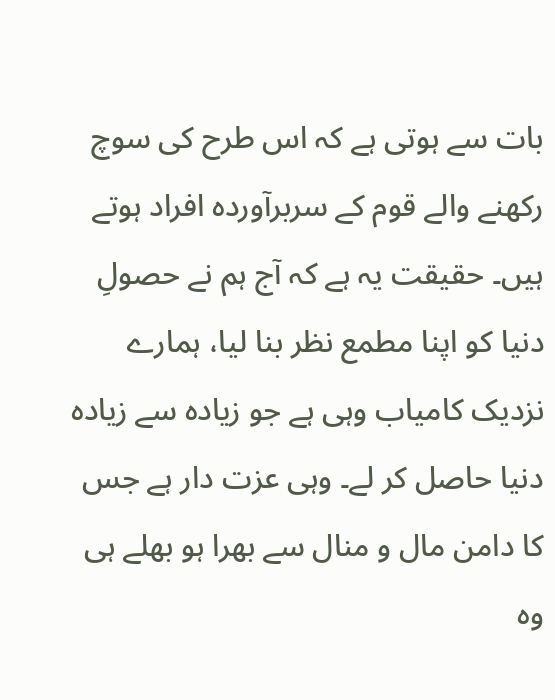بات سے ہوتی ہے کہ اس طرح کی سوچ رکھنے والے قوم کے سربرآوردہ افراد ہوتے ہیں۔ حقیقت یہ ہے کہ آج ہم نے حصولِ دنیا کو اپنا مطمع نظر بنا لیا، ہمارے نزدیک کامیاب وہی ہے جو زیادہ سے زیادہ دنیا حاصل کر لے۔ وہی عزت دار ہے جس کا دامن مال و منال سے بھرا ہو بھلے ہی وہ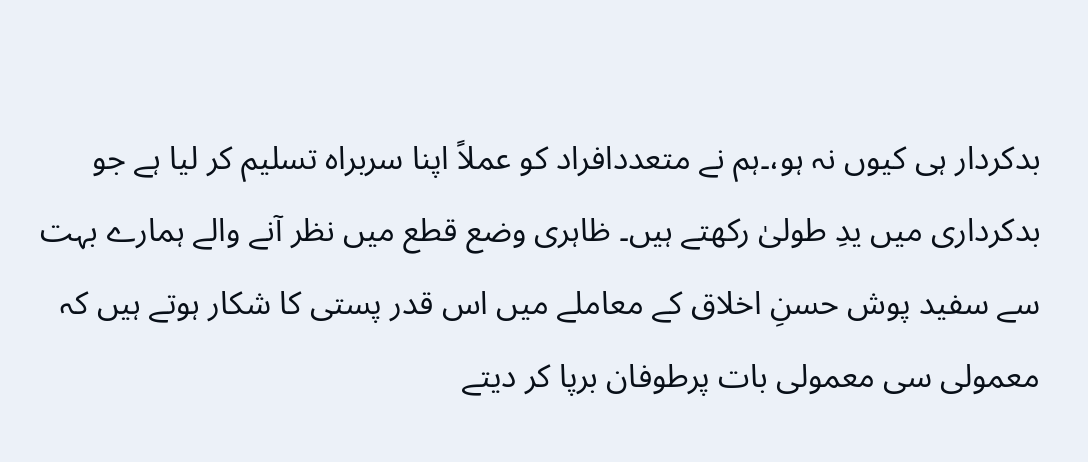بدکردار ہی کیوں نہ ہو،۔ہم نے متعددافراد کو عملاً اپنا سربراہ تسلیم کر لیا ہے جو بدکرداری میں یدِ طولیٰ رکھتے ہیں۔ ظاہری وضع قطع میں نظر آنے والے ہمارے بہت سے سفید پوش حسنِ اخلاق کے معاملے میں اس قدر پستی کا شکار ہوتے ہیں کہ معمولی سی معمولی بات پرطوفان برپا کر دیتے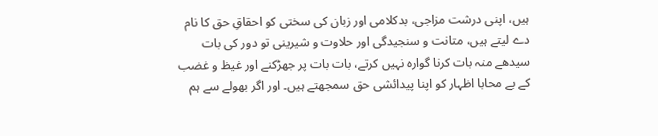ہیں، اپنی درشت مزاجی، بدکلامی اور زبان کی سختی کو احقاقِ حق کا نام دے لیتے ہیں، متانت و سنجیدگی اور حلاوت و شیرینی تو دور کی بات سیدھے منہ بات کرنا گوارہ نہیں کرتے، بات بات پر جھڑکنے اور غیظ و غضب کے بے محابا اظہار کو اپنا پیدائشی حق سمجھتے ہیں۔ اور اگر بھولے سے ہم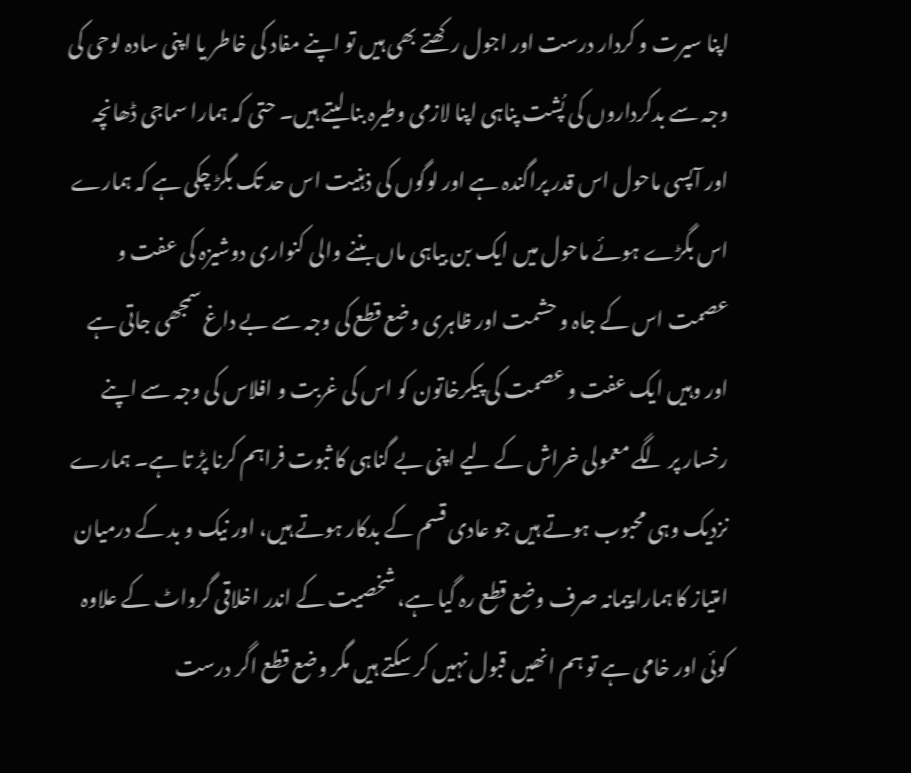اپنا سیرت و کردار درست اور اجول رکھتے بھی ہیں تو اپنے مفاد کی خاطر یا اپنی سادہ لوحی کی وجہ سے بدکرداروں کی پُشت پناہی اپنا لازمی وطیرہ بنا لیتے ہیں۔ حتی کہ ہمارا سماجی ڈھانچہ اور آپسی ماحول اس قدر پراگندہ ہے اور لوگوں کی ذہنیت اس حد تک بگڑ چکی ہے کہ ہمارے اس بگڑے ہوئے ماحول میں ایک بن بیاہی ماں بننے والی کنواری دوشیزہ کی عفت و عصمت اس کے جاہ و حشمت اور ظاہری وضع قطع کی وجہ سے بے داغ سمجھی جاتی ہے اور وہیں ایک عفت و عصمت کی پیکرخاتون کو اس کی غربت و افلاس کی وجہ سے اپنے رخسار پر لگے معمولی خراش کے لیے اپنی بے گناہی کا ثبوت فراہم کرنا پڑ تا ہے۔ ہمارے نزدیک وہی محبوب ہوتے ہیں جو عادی قسم کے بدکار ہوتے ہیں، اور نیک و بد کے درمیان امتیاز کا ہمارا پیمانہ صرف وضع قطع رہ گیا ہے، شخصیت کے اندر اخلاقی گرواٹ کے علاوہ کوئی اور خامی ہے تو ہم انھیں قبول نہیں کر سکتے ہیں مگر وضع قطع اگر درست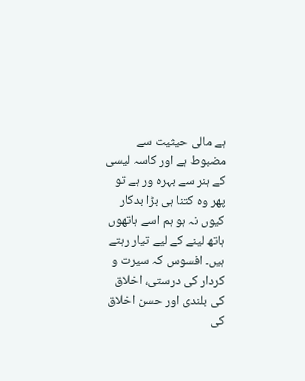ہے مالی حیثیت سے مضبوط ہے اور کاسہ لیسی کے ہنر سے بہرہ ور ہے تو پھر وہ کتنا ہی بڑا بدکار کیوں نہ ہو ہم اسے ہاتھوں ہاتھ لینے کے لیے تیار رہتے ہیں۔ افسوس کہ سیرت و کردار کی درستی، اخلاق کی بلندی اور حسن اخلاق کی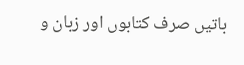باتیں صرف کتابوں اور زبان و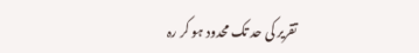تقریر کی حد تک محدود ہو کر رہ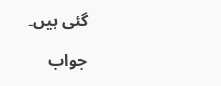گئی ہیں۔

جواب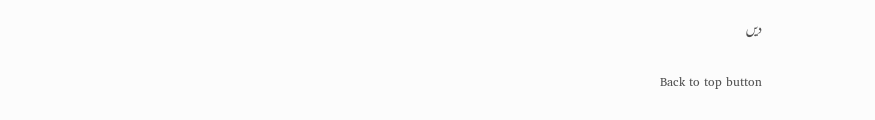دیں

Back to top button